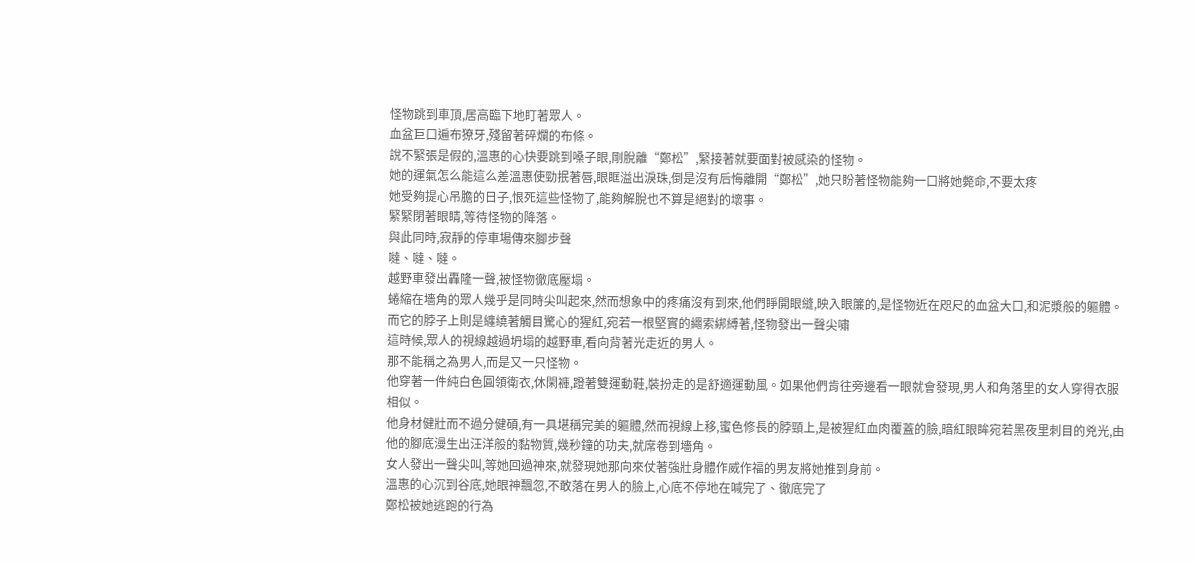怪物跳到車頂,居高臨下地盯著眾人。
血盆巨口遍布獠牙,殘留著碎爛的布條。
說不緊張是假的,溫惠的心快要跳到嗓子眼,剛脫離“鄭松”,緊接著就要面對被感染的怪物。
她的運氣怎么能這么差溫惠使勁抿著唇,眼眶溢出淚珠,倒是沒有后悔離開“鄭松”,她只盼著怪物能夠一口將她斃命,不要太疼
她受夠提心吊膽的日子,恨死這些怪物了,能夠解脫也不算是絕對的壞事。
緊緊閉著眼睛,等待怪物的降落。
與此同時,寂靜的停車場傳來腳步聲
噠、噠、噠。
越野車發出轟隆一聲,被怪物徹底壓塌。
蜷縮在墻角的眾人幾乎是同時尖叫起來,然而想象中的疼痛沒有到來,他們睜開眼縫,映入眼簾的,是怪物近在咫尺的血盆大口,和泥漿般的軀體。
而它的脖子上則是纏繞著觸目驚心的猩紅,宛若一根堅實的繩索綁縛著,怪物發出一聲尖嘯
這時候,眾人的視線越過坍塌的越野車,看向背著光走近的男人。
那不能稱之為男人,而是又一只怪物。
他穿著一件純白色圓領衛衣,休閑褲,蹬著雙運動鞋,裝扮走的是舒適運動風。如果他們肯往旁邊看一眼就會發現,男人和角落里的女人穿得衣服相似。
他身材健壯而不過分健碩,有一具堪稱完美的軀體,然而視線上移,蜜色修長的脖頸上,是被猩紅血肉覆蓋的臉,暗紅眼眸宛若黑夜里刺目的兇光,由他的腳底漫生出汪洋般的黏物質,幾秒鐘的功夫,就席卷到墻角。
女人發出一聲尖叫,等她回過神來,就發現她那向來仗著強壯身體作威作福的男友將她推到身前。
溫惠的心沉到谷底,她眼神飄忽,不敢落在男人的臉上,心底不停地在喊完了、徹底完了
鄭松被她逃跑的行為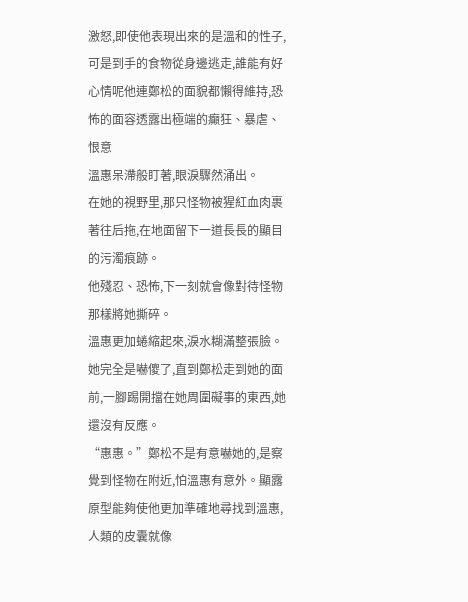激怒,即使他表現出來的是溫和的性子,可是到手的食物從身邊逃走,誰能有好心情呢他連鄭松的面貌都懶得維持,恐怖的面容透露出極端的癲狂、暴虐、恨意
溫惠呆滯般盯著,眼淚驟然涌出。
在她的視野里,那只怪物被猩紅血肉裹著往后拖,在地面留下一道長長的顯目的污濁痕跡。
他殘忍、恐怖,下一刻就會像對待怪物那樣將她撕碎。
溫惠更加蜷縮起來,淚水糊滿整張臉。
她完全是嚇傻了,直到鄭松走到她的面前,一腳踢開擋在她周圍礙事的東西,她還沒有反應。
“惠惠。”鄭松不是有意嚇她的,是察覺到怪物在附近,怕溫惠有意外。顯露原型能夠使他更加準確地尋找到溫惠,人類的皮囊就像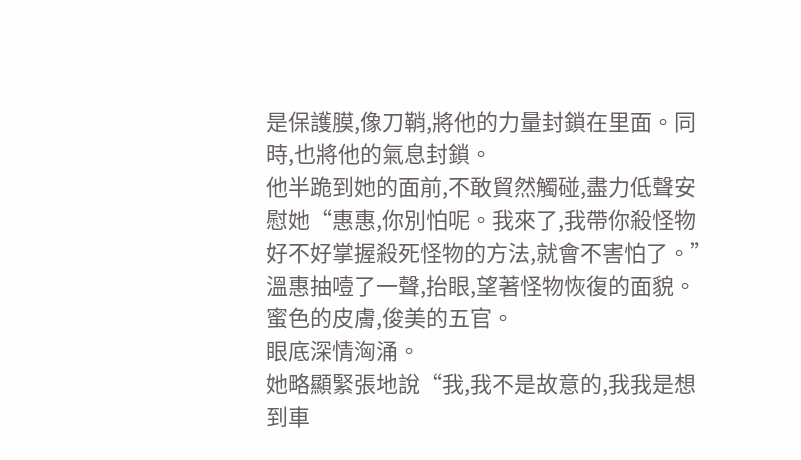是保護膜,像刀鞘,將他的力量封鎖在里面。同時,也將他的氣息封鎖。
他半跪到她的面前,不敢貿然觸碰,盡力低聲安慰她“惠惠,你別怕呢。我來了,我帶你殺怪物好不好掌握殺死怪物的方法,就會不害怕了。”
溫惠抽噎了一聲,抬眼,望著怪物恢復的面貌。
蜜色的皮膚,俊美的五官。
眼底深情洶涌。
她略顯緊張地說“我,我不是故意的,我我是想到車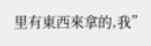里有東西來拿的,我”